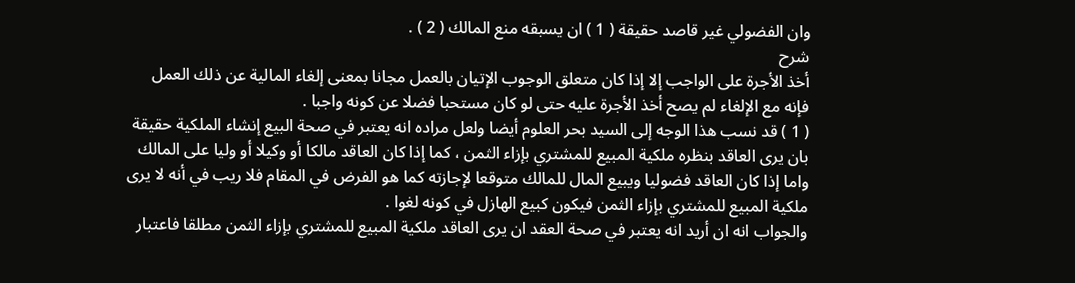وان الفضولي غير قاصد حقيقة ( 1 ) ان يسبقه منع المالك ( 2 ) .
شرح
أخذ الأجرة على الواجب إلا إذا كان متعلق الوجوب الإتيان بالعمل مجانا بمعنى إلغاء المالية عن ذلك العمل فإنه مع الإلغاء لم يصح أخذ الأجرة عليه حتى لو كان مستحبا فضلا عن كونه واجبا .
( 1 ) قد نسب هذا الوجه إلى السيد بحر العلوم أيضا ولعل مراده انه يعتبر في صحة البيع إنشاء الملكية حقيقة بان يرى العاقد بنظره ملكية المبيع للمشتري بإزاء الثمن ، كما إذا كان العاقد مالكا أو وكيلا أو وليا على المالك واما إذا كان العاقد فضوليا ويبيع المال للمالك متوقعا لإجازته كما هو الفرض في المقام فلا ريب في أنه لا يرى ملكية المبيع للمشتري بإزاء الثمن فيكون كبيع الهازل في كونه لغوا .
والجواب انه ان أريد انه يعتبر في صحة العقد ان يرى العاقد ملكية المبيع للمشتري بإزاء الثمن مطلقا فاعتبار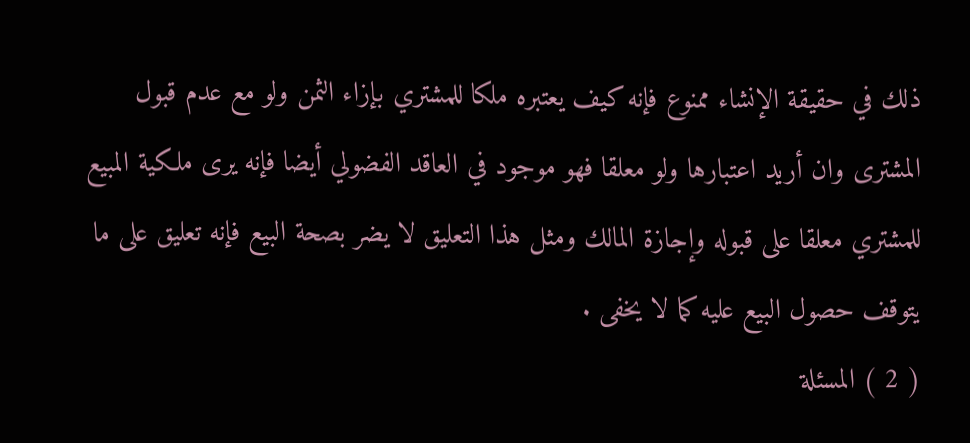ذلك في حقيقة الإنشاء ممنوع فإنه كيف يعتبره ملكا للمشتري بإزاء الثمن ولو مع عدم قبول المشترى وان أريد اعتبارها ولو معلقا فهو موجود في العاقد الفضولي أيضا فإنه يرى ملكية المبيع للمشتري معلقا على قبوله وإجازة المالك ومثل هذا التعليق لا يضر بصحة البيع فإنه تعليق على ما يتوقف حصول البيع عليه كما لا يخفى .
( 2 ) المسئلة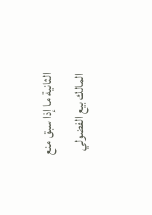الثانية ما إذا سبق منع المالك بيع الفضولي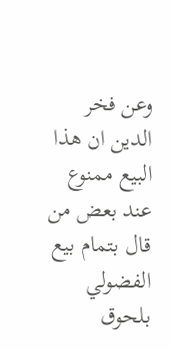وعن فخر الدين ان هذا البيع ممنوع عند بعض من قال بتمام بيع الفضولي بلحوق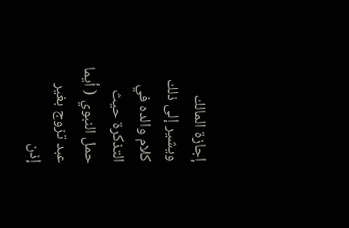إجازة المالك ويشير إلى ذلك كلام والده في التذكرة حيث حمل النبوي ( أيما عبد تزوج بغير إذن